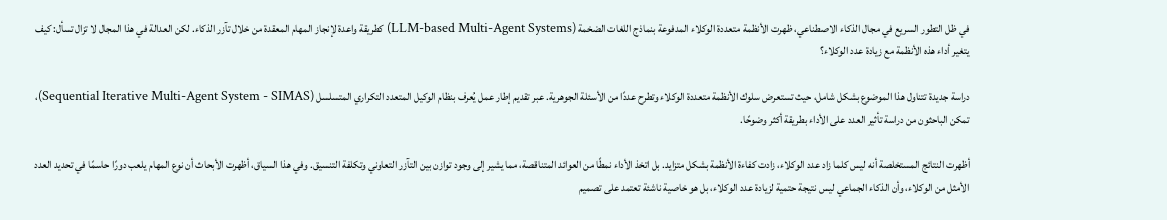في ظل التطور السريع في مجال الذكاء الاصطناعي، ظهرت الأنظمة متعددة الوكلاء المدفوعة بنماذج اللغات الضخمة (LLM-based Multi-Agent Systems) كطريقة واعدة لإنجاز المهام المعقدة من خلال تآزر الذكاء. لكن العدالة في هذا المجال لا تزال تسأل: كيف يتغير أداء هذه الأنظمة مع زيادة عدد الوكلاء؟

دراسة جديدة تتناول هذا الموضوع بشكل شامل، حيث تستعرض سلوك الأنظمة متعددة الوكلاء وتطرح عددًا من الأسئلة الجوهرية. عبر تقديم إطار عمل يُعرف بنظام الوكيل المتعدد التكراري المتسلسل (Sequential Iterative Multi-Agent System - SIMAS)، تمكن الباحثون من دراسة تأثير العدد على الأداء بطريقة أكثر وضوحًا.

أظهرت النتائج المستخلصة أنه ليس كلما زاد عدد الوكلاء، زادت كفاءة الأنظمة بشكل متزايد. بل اتخذ الأداء نمطًا من العوائد المتناقصة، مما يشير إلى وجود توازن بين التآزر التعاوني وتكلفة التنسيق. وفي هذا السياق، أظهرت الأبحاث أن نوع المهام يلعب دورًا حاسمًا في تحديد العدد الأمثل من الوكلاء، وأن الذكاء الجماعي ليس نتيجة حتمية لزيادة عدد الوكلاء، بل هو خاصية ناشئة تعتمد على تصميم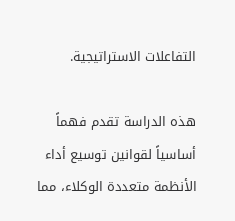التفاعلات الاستراتيجية.

هذه الدراسة تقدم فهماً أساسياً لقوانين توسيع أداء الأنظمة متعددة الوكلاء، مما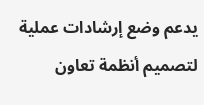يدعم وضع إرشادات عملية لتصميم أنظمة تعاون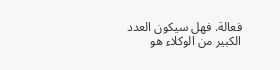فعالة. فهل سيكون العدد الكبير من الوكلاء هو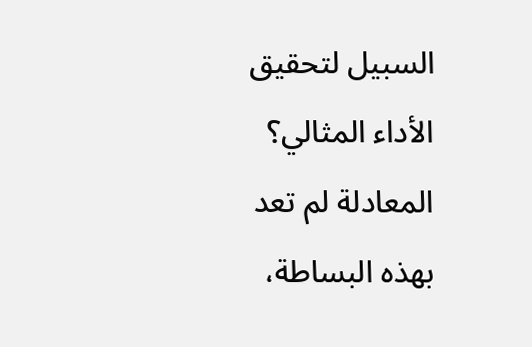السبيل لتحقيق الأداء المثالي؟ المعادلة لم تعد بهذه البساطة،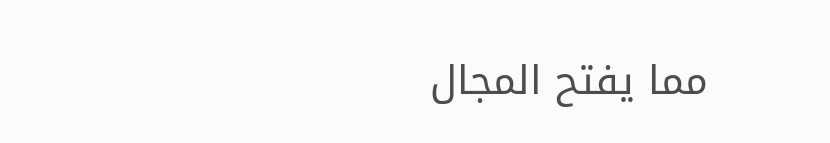مما يفتح المجال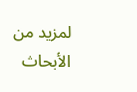لمزيد من الأبحاث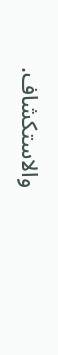والاستكشاف.